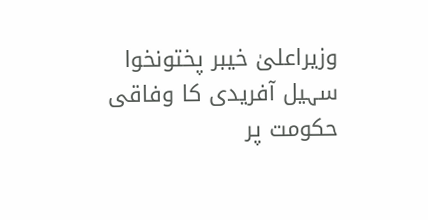وزیراعلیٰ خیبر پختونخوا سہیل آفریدی کا وفاقی حکومت پر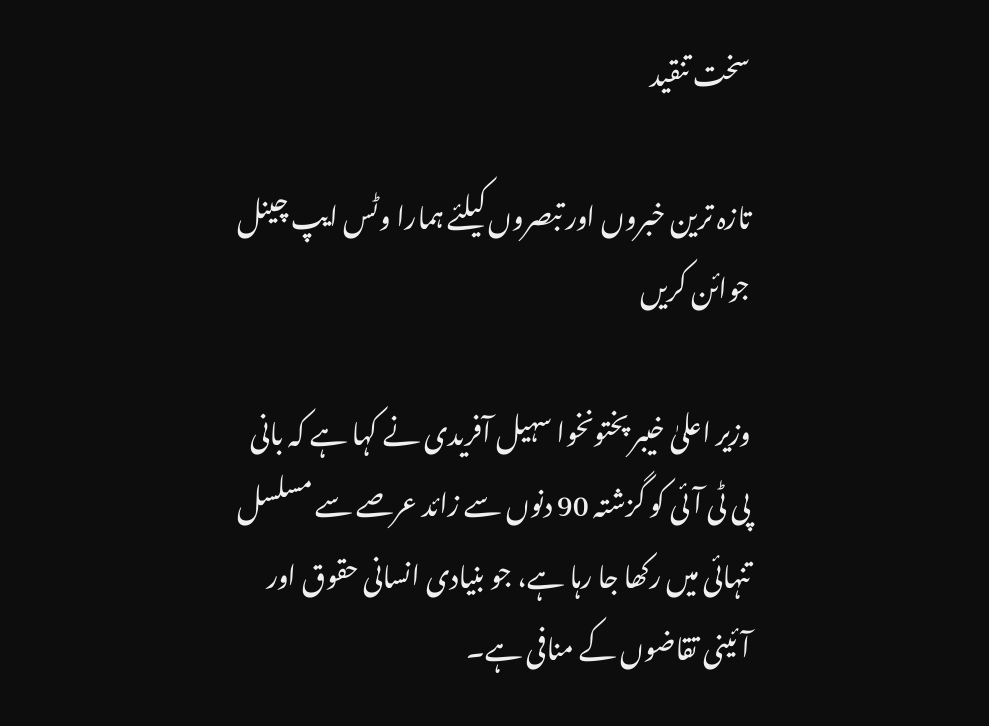سخت تنقید

تازہ ترین خبروں اور تبصروں کیلئے ہمارا وٹس ایپ چینل جوائن کریں

وزیر اعلیٰ خیبر پختونخوا سہیل آفریدی نے کہا ہے کہ بانی پی ٹی آئی کو گزشتہ 90 دنوں سے زائد عرصے سے مسلسل تنہائی میں رکھا جا رہا ہے، جو بنیادی انسانی حقوق اور آئینی تقاضوں کے منافی ہے۔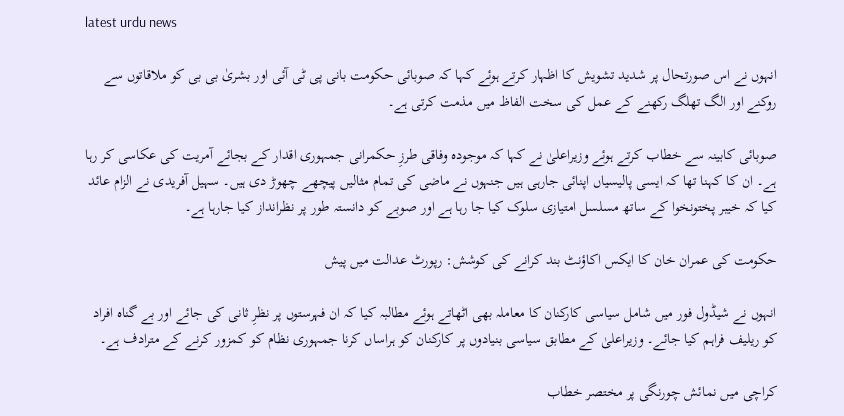latest urdu news

انہوں نے اس صورتحال پر شدید تشویش کا اظہار کرتے ہوئے کہا کہ صوبائی حکومت بانی پی ٹی آئی اور بشریٰ بی بی کو ملاقاتوں سے روکنے اور الگ تھلگ رکھنے کے عمل کی سخت الفاظ میں مذمت کرتی ہے۔

صوبائی کابینہ سے خطاب کرتے ہوئے وزیراعلیٰ نے کہا کہ موجودہ وفاقی طرزِ حکمرانی جمہوری اقدار کے بجائے آمریت کی عکاسی کر رہا ہے۔ ان کا کہنا تھا کہ ایسی پالیسیاں اپنائی جارہی ہیں جنہوں نے ماضی کی تمام مثالیں پیچھے چھوڑ دی ہیں۔ سہیل آفریدی نے الزام عائد کیا کہ خیبر پختونخوا کے ساتھ مسلسل امتیازی سلوک کیا جا رہا ہے اور صوبے کو دانستہ طور پر نظرانداز کیا جارہا ہے۔

حکومت کی عمران خان کا ایکس اکاؤنٹ بند کرانے کی کوشش: رپورٹ عدالت میں پیش

انہوں نے شیڈول فور میں شامل سیاسی کارکنان کا معاملہ بھی اٹھاتے ہوئے مطالبہ کیا کہ ان فہرستوں پر نظرِ ثانی کی جائے اور بے گناہ افراد کو ریلیف فراہم کیا جائے۔ وزیراعلیٰ کے مطابق سیاسی بنیادوں پر کارکنان کو ہراساں کرنا جمہوری نظام کو کمزور کرنے کے مترادف ہے۔

کراچی میں نمائش چورنگی پر مختصر خطاب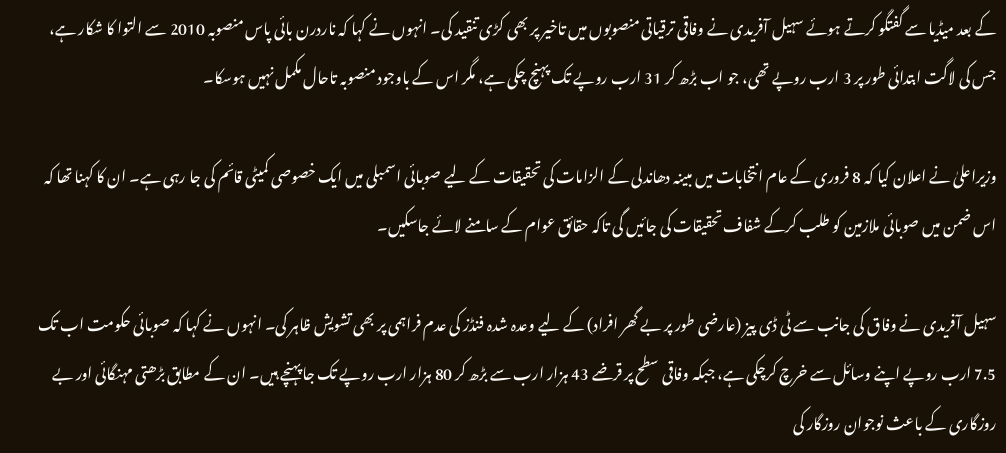کے بعد میڈیا سے گفتگو کرتے ہوئے سہیل آفریدی نے وفاقی ترقیاتی منصوبوں میں تاخیر پر بھی کڑی تنقید کی۔ انہوں نے کہا کہ ناردرن بائی پاس منصوبہ 2010 سے التوا کا شکار ہے، جس کی لاگت ابتدائی طور پر 3 ارب روپے تھی، جو اب بڑھ کر 31 ارب روپے تک پہنچ چکی ہے، مگر اس کے باوجود منصوبہ تاحال مکمل نہیں ہوسکا۔

وزیراعلیٰ نے اعلان کیا کہ 8 فروری کے عام انتخابات میں مبینہ دھاندلی کے الزامات کی تحقیقات کے لیے صوبائی اسمبلی میں ایک خصوصی کمیٹی قائم کی جا رہی ہے۔ ان کا کہنا تھا کہ اس ضمن میں صوبائی ملازمین کو طلب کرکے شفاف تحقیقات کی جائیں گی تاکہ حقائق عوام کے سامنے لائے جاسکیں۔

سہیل آفریدی نے وفاق کی جانب سے ٹی ڈی پیز (عارضی طور پر بے گھر افراد) کے لیے وعدہ شدہ فنڈز کی عدم فراہمی پر بھی تشویش ظاہر کی۔ انہوں نے کہا کہ صوبائی حکومت اب تک 7.5 ارب روپے اپنے وسائل سے خرچ کرچکی ہے، جبکہ وفاقی سطح پر قرضے 43 ہزار ارب سے بڑھ کر 80 ہزار ارب روپے تک جا پہنچے ہیں۔ ان کے مطابق بڑھتی مہنگائی اور بے روزگاری کے باعث نوجوان روزگار کی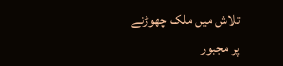تلاش میں ملک چھوڑنے پر مجبور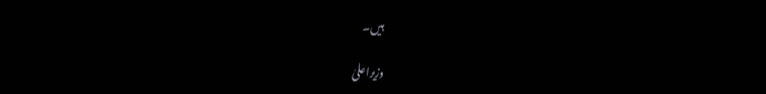ہیں۔

وزیراعلیٰ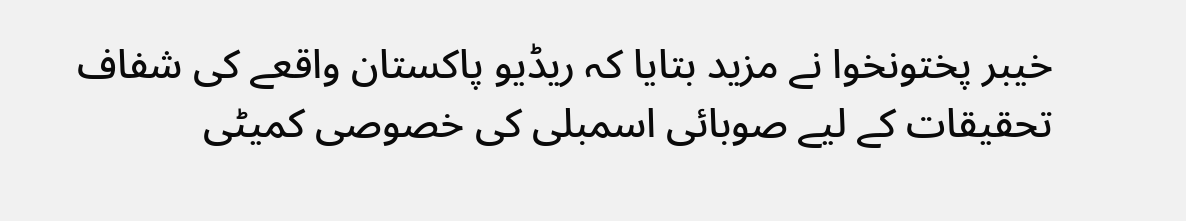خیبر پختونخوا نے مزید بتایا کہ ریڈیو پاکستان واقعے کی شفاف تحقیقات کے لیے صوبائی اسمبلی کی خصوصی کمیٹی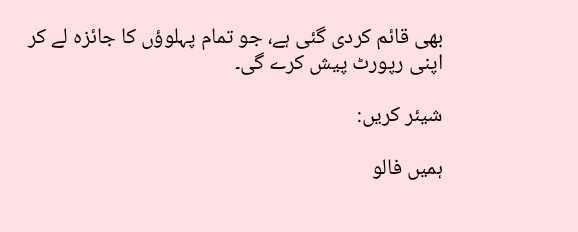بھی قائم کردی گئی ہے، جو تمام پہلوؤں کا جائزہ لے کر اپنی رپورٹ پیش کرے گی۔

شیئر کریں:

ہمیں فالو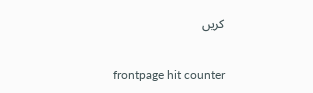کریں

frontpage hit counter